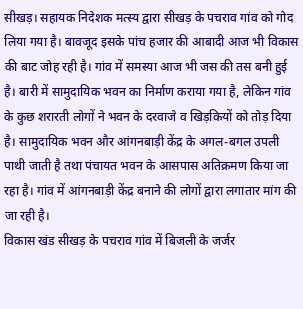सीखड़। सहायक निदेशक मत्स्य द्वारा सीखड़ के पचराव गांव को गोद लिया गया है। बावजूद इसके पांच हजार की आबादी आज भी विकास की बाट जोह रही है। गांव में समस्या आज भी जस की तस बनी हुई है। बारी में सामुदायिक भवन का निर्माण कराया गया है, लेकिन गांव के कुछ शरारती लोगों ने भवन के दरवाजे व खिड़कियों को तोड़ दिया है। सामुदायिक भवन और आंगनबाड़ी केंद्र के अगल-बगल उपली पाथी जाती है तथा पंचायत भवन के आसपास अतिक्रमण किया जा रहा है। गांव में आंगनबाड़ी केंद्र बनाने की लोगों द्वारा लगातार मांग की जा रही है।
विकास खंड सीखड़ के पचराव गांव में बिजली के जर्जर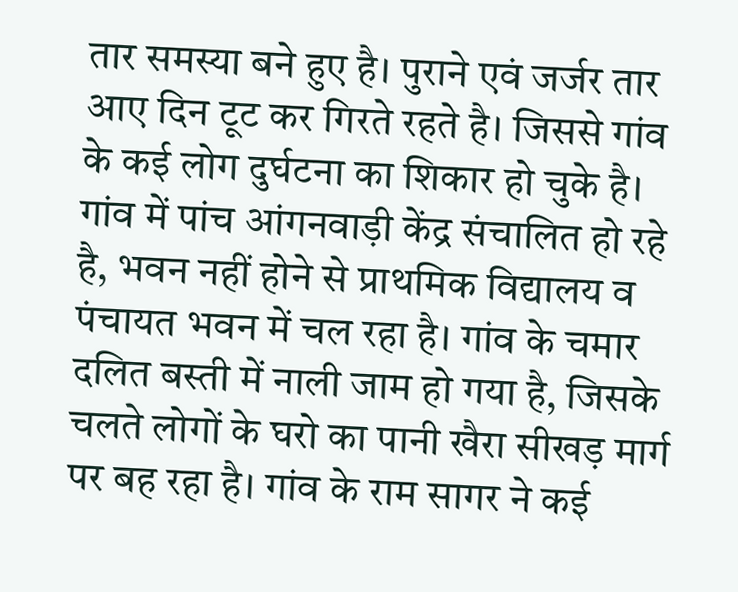तार समस्या बने हुए है। पुराने एवं जर्जर तार आए दिन टूट कर गिरते रहते है। जिससे गांव के कई लोग दुर्घटना का शिकार हो चुके है। गांव में पांच आंगनवाड़ी केंद्र संचालित हो रहे है, भवन नहीं होने से प्राथमिक विद्यालय व पंचायत भवन में चल रहा है। गांव के चमार दलित बस्ती में नाली जाम हो गया है, जिसके चलते लोगों के घरो का पानी खैरा सीखड़ मार्ग पर बह रहा है। गांव के राम सागर ने कई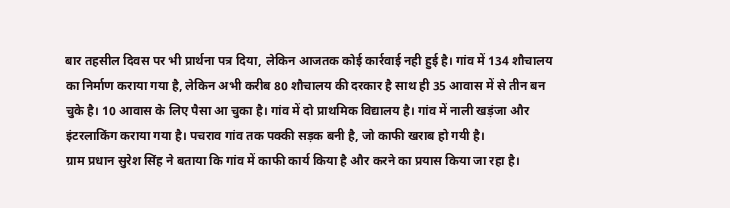बार तहसील दिवस पर भी प्रार्थना पत्र दिया, लेकिन आजतक कोई कार्रवाई नही हुई है। गांव में 134 शौचालय का निर्माण कराया गया है, लेकिन अभी करीब 80 शौचालय की दरकार है साथ ही 35 आवास में से तीन बन चुके है। 10 आवास के लिए पैसा आ चुका है। गांव में दो प्राथमिक विद्यालय है। गांव में नाली खड़ंजा और इंटरलाकिंग कराया गया है। पचराव गांव तक पक्की सड़क बनी है, जो काफी खराब हो गयी है।
ग्राम प्रधान सुरेश सिंह ने बताया कि गांव में काफी कार्य किया है और करने का प्रयास किया जा रहा है।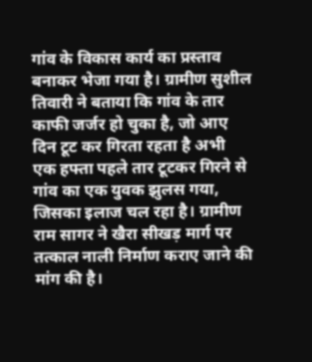गांव के विकास कार्य का प्रस्ताव बनाकर भेजा गया है। ग्रामीण सुशील तिवारी ने बताया कि गांव के तार काफी जर्जर हो चुका है, जो आए दिन टूट कर गिरता रहता है अभी एक हफ्ता पहले तार टूटकर गिरने से गांव का एक युवक झुलस गया, जिसका इलाज चल रहा है। ग्रामीण राम सागर ने खैरा सीखड़ मार्ग पर तत्काल नाली निर्माण कराए जाने की मांग की है।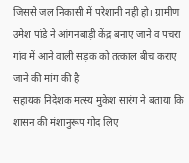जिससे जल निकासी में परेशानी नही हो। ग्रामीण उमेश पांडे ने आंगनबाड़ी केंद्र बनाए जाने व पचरा गांव में आने वाली सड़क को तत्काल बीच कराए जाने की मांग की है
सहायक निदेशक मत्स्य मुकेश सारंग ने बताया कि शासन की मंशानुरूप गोद लिए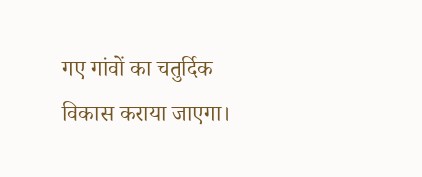गए गांवों का चतुर्दिक विकास कराया जाएगा।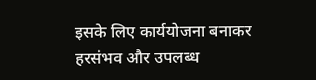इसके लिए कार्ययोजना बनाकर हरसंभव और उपलब्ध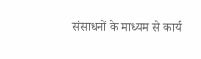संसाधनों के माध्यम से कार्य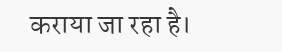कराया जा रहा है।